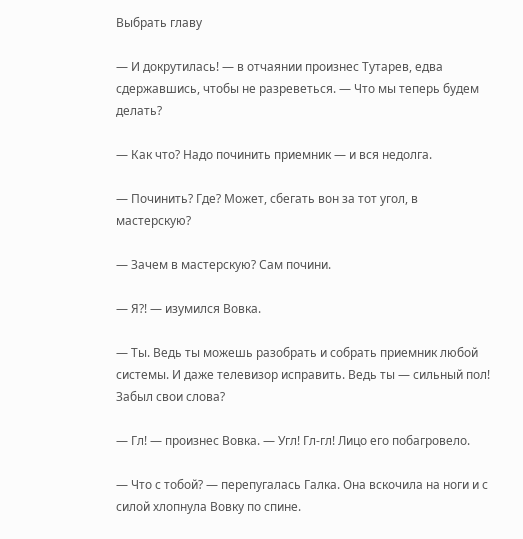Выбрать главу

— И докрутилась! — в отчаянии произнес Тутарев, едва сдержавшись, чтобы не разреветься. — Что мы теперь будем делать?

— Как что? Надо починить приемник — и вся недолга.

— Починить? Где? Может, сбегать вон за тот угол, в мастерскую?

— Зачем в мастерскую? Сам почини.

— Я?! — изумился Вовка.

— Ты. Ведь ты можешь разобрать и собрать приемник любой системы. И даже телевизор исправить. Ведь ты — сильный пол! Забыл свои слова?

— Гл! — произнес Вовка. — Угл! Гл-гл! Лицо его побагровело.

— Что с тобой? — перепугалась Галка. Она вскочила на ноги и с силой хлопнула Вовку по спине.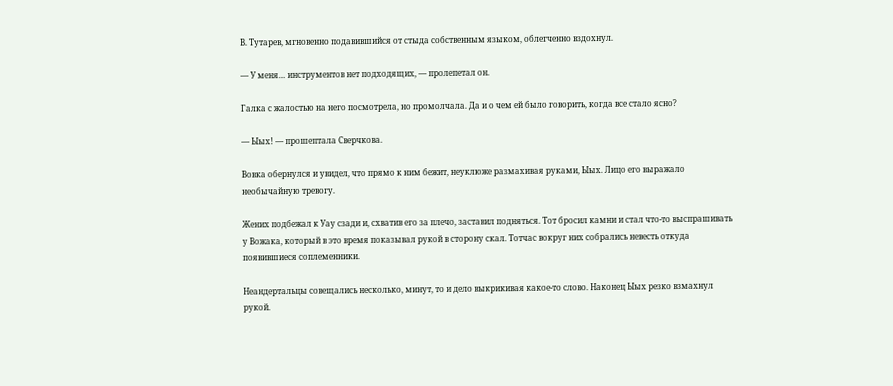В. Тутарев, мгновенно подавившийся от стыда собственным языком, облегченно вздохнул.

— У меня… инструментов нет подходящих, — пролепетал он.

Галка с жалостью на него посмотрела, но промолчала. Да и о чем ей было говорить, когда все стало ясно?

— Ыых! — прошептала Сверчкова.

Вовка обернулся и увидел, что прямо к ним бежит, неуклюже размахивая руками, Ыых. Лицо его выражало необычайную тревогу.

Жених подбежал к Уау сзади и, схватив его за плечо, заставил подняться. Тот бросил камни и стал что-то выспрашивать у Вожака, который в это время показывал рукой в сторону скал. Тотчас вокруг них собрались невесть откуда появившиеся соплеменники.

Неандертальцы совещались несколько, минут, то и дело выкрикивая какое-то слово. Наконец Ыых резко взмахнул рукой.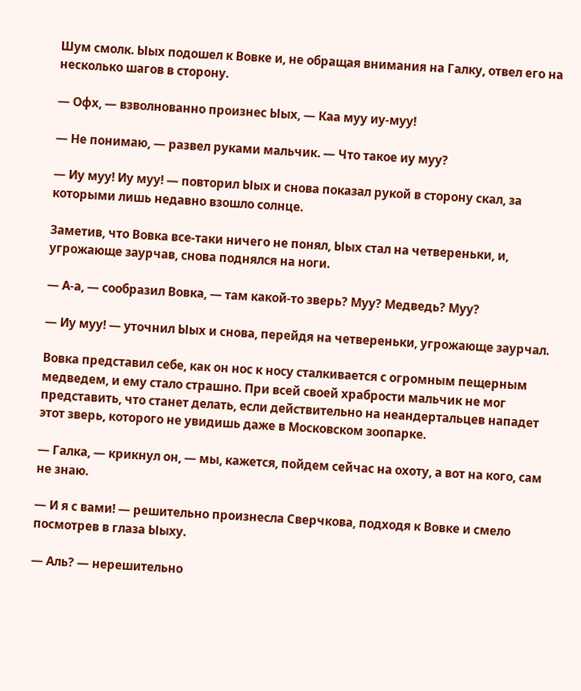Шум смолк. Ыых подошел к Вовке и, не обращая внимания на Галку, отвел его на несколько шагов в сторону.

— Офх, — взволнованно произнес Ыых, — Каа муу иу-муу!

— Не понимаю, — развел руками мальчик. — Что такое иу муу?

— Иу муу! Иу муу! — повторил Ыых и снова показал рукой в сторону скал, за которыми лишь недавно взошло солнце.

Заметив, что Вовка все-таки ничего не понял, Ыых стал на четвереньки, и, угрожающе заурчав, снова поднялся на ноги.

— А-а, — сообразил Вовка, — там какой-то зверь? Муу? Медведь? Муу?

— Иу муу! — уточнил Ыых и снова, перейдя на четвереньки, угрожающе заурчал.

Вовка представил себе, как он нос к носу сталкивается с огромным пещерным медведем, и ему стало страшно. При всей своей храбрости мальчик не мог представить, что станет делать, если действительно на неандертальцев нападет этот зверь, которого не увидишь даже в Московском зоопарке.

— Галка, — крикнул он, — мы, кажется, пойдем сейчас на охоту, а вот на кого, сам не знаю.

— И я с вами! — решительно произнесла Сверчкова, подходя к Вовке и смело посмотрев в глаза Ыыху.

— Аль? — нерешительно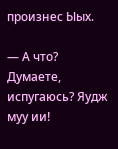произнес Ыых.

— А что? Думаете, испугаюсь? Яудж муу ии!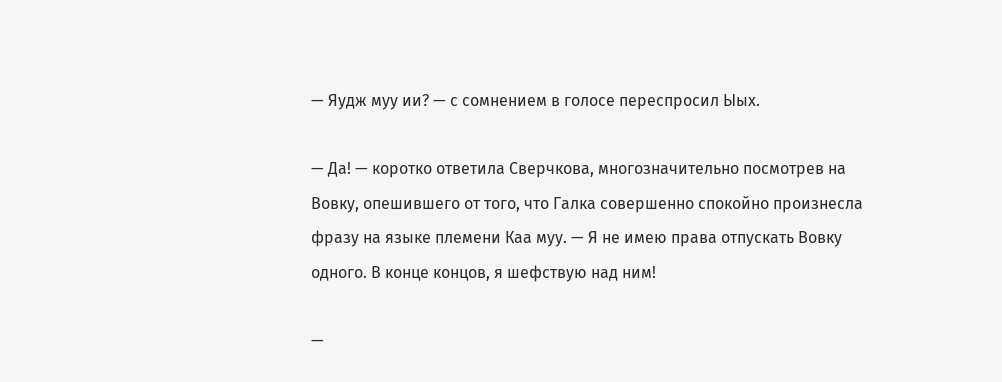— Яудж муу ии? — с сомнением в голосе переспросил Ыых.

— Да! — коротко ответила Сверчкова, многозначительно посмотрев на Вовку, опешившего от того, что Галка совершенно спокойно произнесла фразу на языке племени Каа муу. — Я не имею права отпускать Вовку одного. В конце концов, я шефствую над ним!

—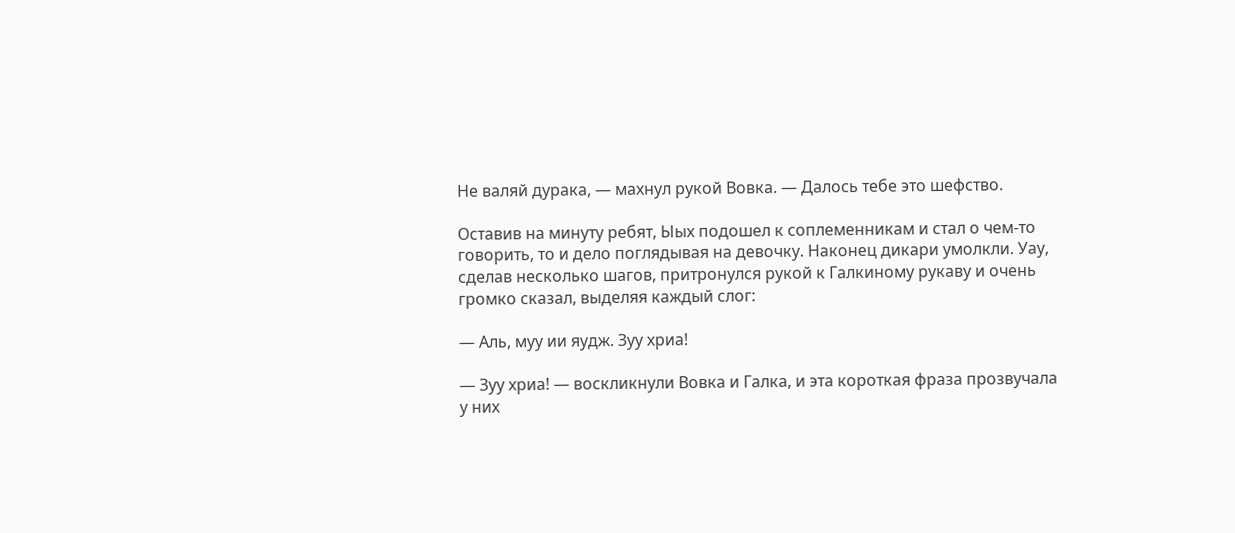Не валяй дурака, — махнул рукой Вовка. — Далось тебе это шефство.

Оставив на минуту ребят, Ыых подошел к соплеменникам и стал о чем-то говорить, то и дело поглядывая на девочку. Наконец дикари умолкли. Уау, сделав несколько шагов, притронулся рукой к Галкиному рукаву и очень громко сказал, выделяя каждый слог:

— Аль, муу ии яудж. Зуу хриа!

— Зуу хриа! — воскликнули Вовка и Галка, и эта короткая фраза прозвучала у них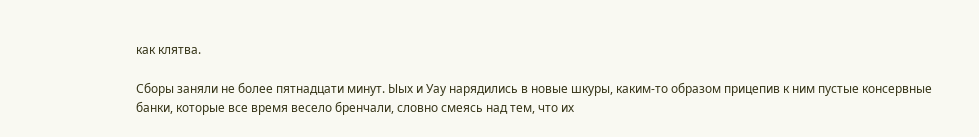как клятва.

Сборы заняли не более пятнадцати минут. Ыых и Уау нарядились в новые шкуры, каким-то образом прицепив к ним пустые консервные банки, которые все время весело бренчали, словно смеясь над тем, что их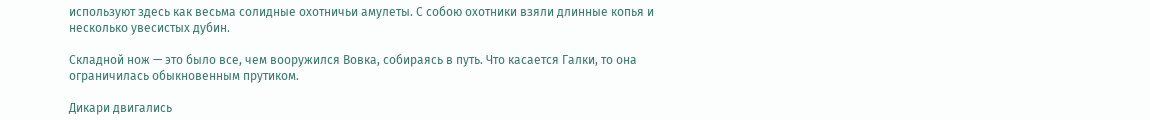используют здесь как весьма солидные охотничьи амулеты. С собою охотники взяли длинные копья и несколько увесистых дубин.

Складной нож — это было все, чем вооружился Вовка, собираясь в путь. Что касается Галки, то она ограничилась обыкновенным прутиком.

Дикари двигались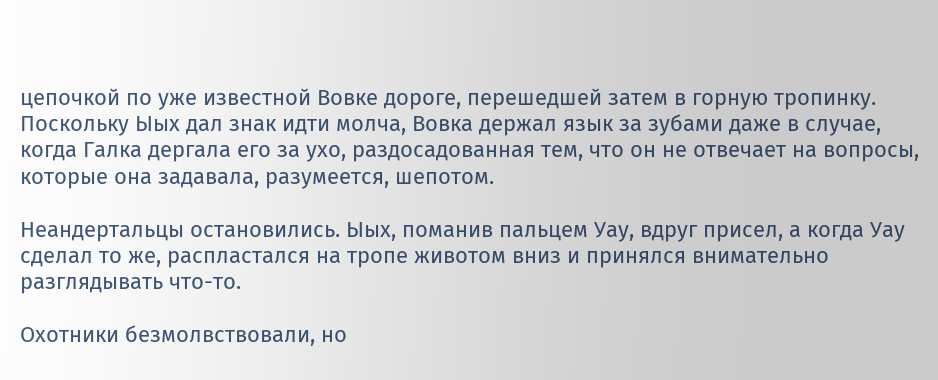цепочкой по уже известной Вовке дороге, перешедшей затем в горную тропинку. Поскольку Ыых дал знак идти молча, Вовка держал язык за зубами даже в случае, когда Галка дергала его за ухо, раздосадованная тем, что он не отвечает на вопросы, которые она задавала, разумеется, шепотом.

Неандертальцы остановились. Ыых, поманив пальцем Уау, вдруг присел, а когда Уау сделал то же, распластался на тропе животом вниз и принялся внимательно разглядывать что-то.

Охотники безмолвствовали, но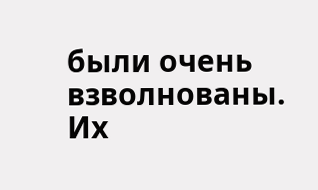были очень взволнованы. Их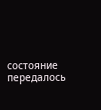состояние передалось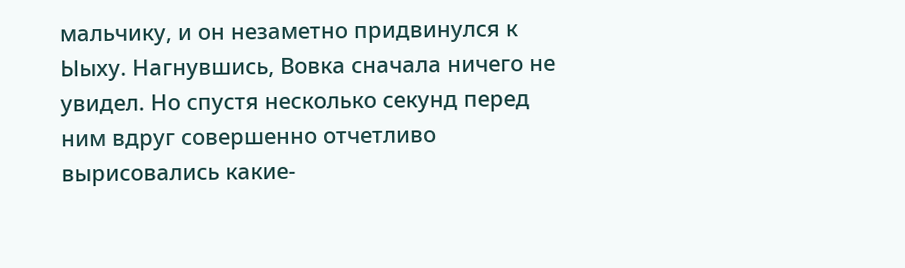мальчику, и он незаметно придвинулся к Ыыху. Нагнувшись, Вовка сначала ничего не увидел. Но спустя несколько секунд перед ним вдруг совершенно отчетливо вырисовались какие-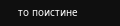то поистине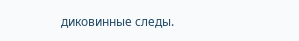диковинные следы.